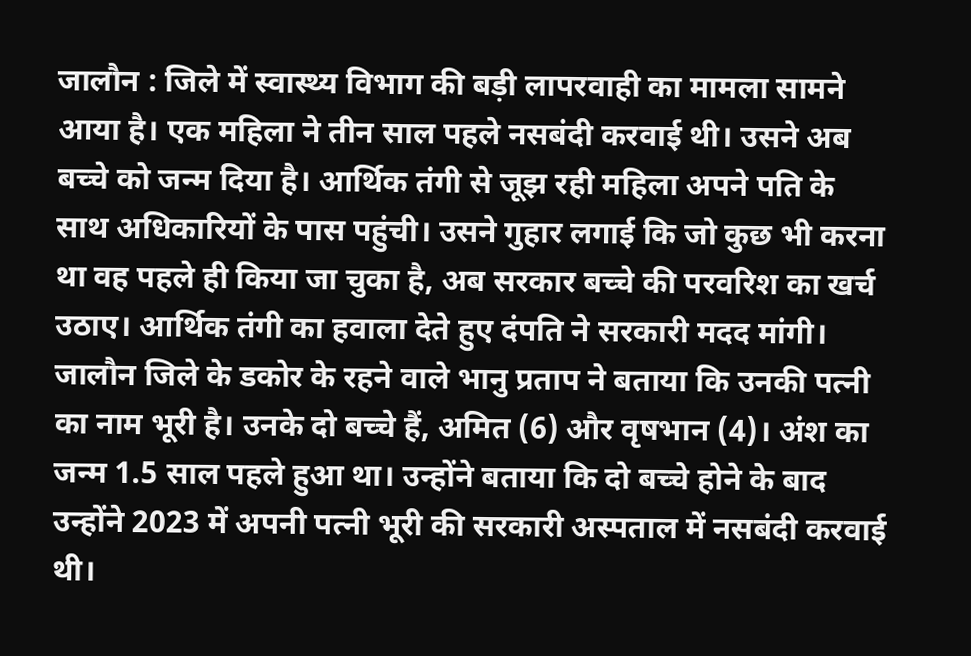जालौन : जिले में स्वास्थ्य विभाग की बड़ी लापरवाही का मामला सामने आया है। एक महिला ने तीन साल पहले नसबंदी करवाई थी। उसने अब बच्चे को जन्म दिया है। आर्थिक तंगी से जूझ रही महिला अपने पति के साथ अधिकारियों के पास पहुंची। उसने गुहार लगाई कि जो कुछ भी करना था वह पहले ही किया जा चुका है, अब सरकार बच्चे की परवरिश का खर्च उठाए। आर्थिक तंगी का हवाला देते हुए दंपति ने सरकारी मदद मांगी। जालौन जिले के डकोर के रहने वाले भानु प्रताप ने बताया कि उनकी पत्नी का नाम भूरी है। उनके दो बच्चे हैं, अमित (6) और वृषभान (4)। अंश का जन्म 1.5 साल पहले हुआ था। उन्होंने बताया कि दो बच्चे होने के बाद उन्होंने 2023 में अपनी पत्नी भूरी की सरकारी अस्पताल में नसबंदी करवाई थी।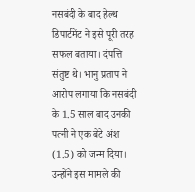नसबंदी के बाद हेल्थ डिपार्टमेंट ने इसे पूरी तरह सफल बताया। दंपत्ति संतुष्ट थे। भानु प्रताप ने आरोप लगाया कि नसबंदी के 1.5 साल बाद उनकी पत्नी ने एक बेटे अंश (1.5) को जन्म दिया। उन्होंने इस मामले की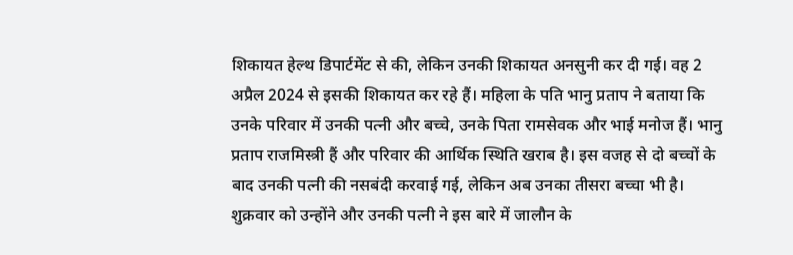शिकायत हेल्थ डिपार्टमेंट से की, लेकिन उनकी शिकायत अनसुनी कर दी गई। वह 2 अप्रैल 2024 से इसकी शिकायत कर रहे हैं। महिला के पति भानु प्रताप ने बताया कि उनके परिवार में उनकी पत्नी और बच्चे, उनके पिता रामसेवक और भाई मनोज हैं। भानु प्रताप राजमिस्त्री हैं और परिवार की आर्थिक स्थिति खराब है। इस वजह से दो बच्चों के बाद उनकी पत्नी की नसबंदी करवाई गई, लेकिन अब उनका तीसरा बच्चा भी है। शुक्रवार को उन्होंने और उनकी पत्नी ने इस बारे में जालौन के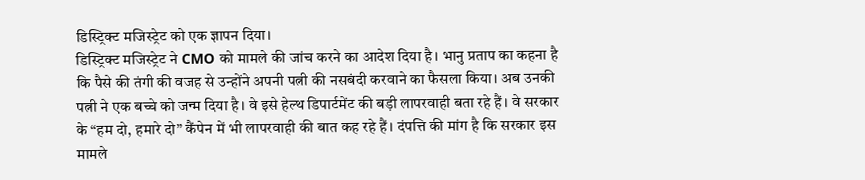डिस्ट्रिक्ट मजिस्ट्रेट को एक ज्ञापन दिया।
डिस्ट्रिक्ट मजिस्ट्रेट ने CMO को मामले की जांच करने का आदेश दिया है। भानु प्रताप का कहना है कि पैसे की तंगी की वजह से उन्होंने अपनी पत्नी की नसबंदी करवाने का फैसला किया। अब उनकी पत्नी ने एक बच्चे को जन्म दिया है। वे इसे हेल्थ डिपार्टमेंट की बड़ी लापरवाही बता रहे हैं। वे सरकार के “हम दो, हमारे दो” कैंपेन में भी लापरवाही की बात कह रहे हैं। दंपत्ति की मांग है कि सरकार इस मामले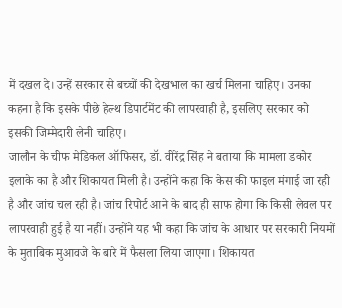में दखल दे। उन्हें सरकार से बच्चों की देखभाल का खर्च मिलना चाहिए। उनका कहना है कि इसके पीछे हेल्थ डिपार्टमेंट की लापरवाही है, इसलिए सरकार को इसकी जिम्मेदारी लेनी चाहिए।
जालौन के चीफ मेडिकल ऑफिसर, डॉ. वीरेंद्र सिंह ने बताया कि मामला डकोर इलाके का है और शिकायत मिली है। उन्होंने कहा कि केस की फाइल मंगाई जा रही है और जांच चल रही है। जांच रिपोर्ट आने के बाद ही साफ होगा कि किसी लेवल पर लापरवाही हुई है या नहीं। उन्होंने यह भी कहा कि जांच के आधार पर सरकारी नियमों के मुताबिक मुआवजे के बारे में फैसला लिया जाएगा। शिकायत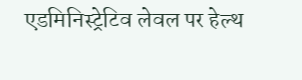एडमिनिस्ट्रेटिव लेवल पर हेल्थ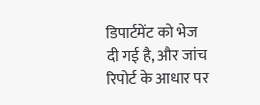डिपार्टमेंट को भेज दी गई है, और जांच रिपोर्ट के आधार पर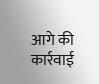आगे की कार्रवाई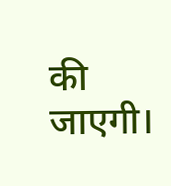की जाएगी।